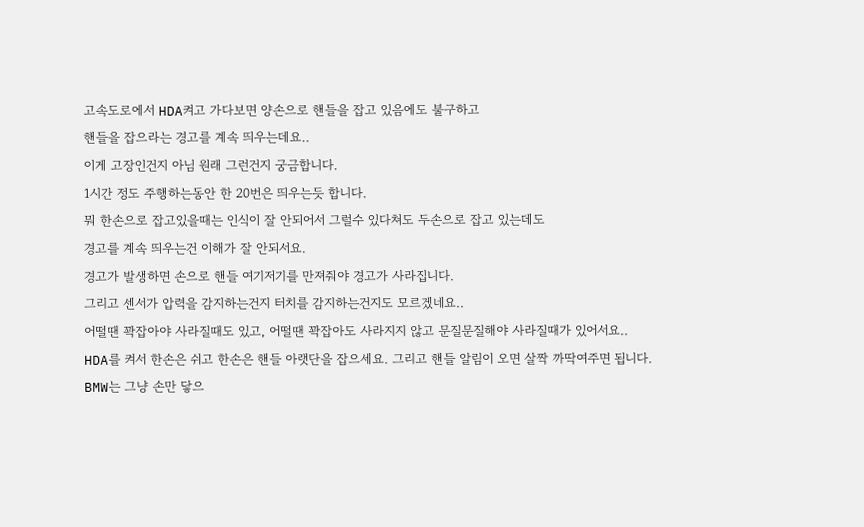고속도로에서 HDA켜고 가다보면 양손으로 핸들을 잡고 있음에도 불구하고
핸들을 잡으라는 경고를 계속 띄우는데요..
이게 고장인건지 아님 원래 그런건지 궁금합니다.
1시간 정도 주행하는동안 한 20번은 띄우는듯 합니다.
뭐 한손으로 잡고있을때는 인식이 잘 안되어서 그럴수 있다쳐도 두손으로 잡고 있는데도
경고를 계속 띄우는건 이해가 잘 안되서요.
경고가 발생하면 손으로 핸들 여기저기를 만져줘야 경고가 사라집니다.
그리고 센서가 압력을 감지하는건지 터치를 감지하는건지도 모르겠네요..
어떨땐 꽉잡아야 사라질때도 있고, 어떨땐 꽉잡아도 사라지지 않고 문질문질해야 사라질때가 있어서요..
HDA를 켜서 한손은 쉬고 한손은 핸들 아랫단을 잡으세요. 그리고 핸들 알림이 오면 살짝 까딱여주면 됩니다.
BMW는 그냥 손만 닿으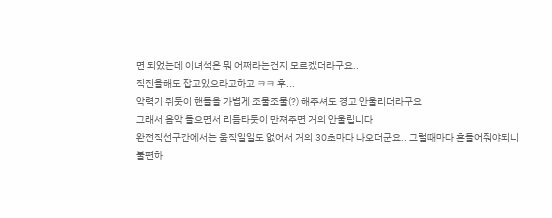면 되었는데 이녀석은 뭐 어쩌라는건지 모르겠더라구요..
직진을해도 잡고있으라고하고 ㅋㅋ 후...
악력기 쥐듯이 핸들을 가볍게 조물조물(?) 해주셔도 경고 안울리더라구요
그래서 음악 들으면서 리듬타듯이 만져주면 거의 안울립니다
완전직선구간에서는 움직일일도 없어서 거의 30초마다 나오더군요.. 그럴때마다 흔들어줘야되니 불편하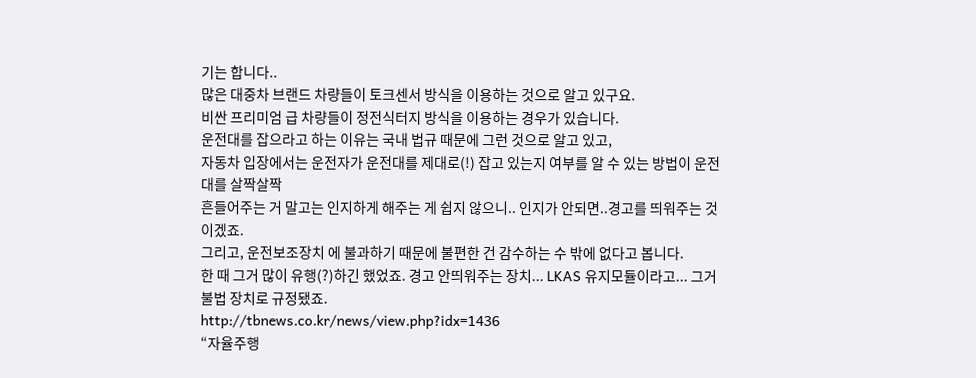기는 합니다..
많은 대중차 브랜드 차량들이 토크센서 방식을 이용하는 것으로 알고 있구요.
비싼 프리미엄 급 차량들이 정전식터지 방식을 이용하는 경우가 있습니다.
운전대를 잡으라고 하는 이유는 국내 법규 때문에 그런 것으로 알고 있고,
자동차 입장에서는 운전자가 운전대를 제대로(!) 잡고 있는지 여부를 알 수 있는 방법이 운전대를 살짝살짝
흔들어주는 거 말고는 인지하게 해주는 게 쉽지 않으니.. 인지가 안되면..경고를 띄워주는 것이겠죠.
그리고, 운전보조장치 에 불과하기 때문에 불편한 건 감수하는 수 밖에 없다고 봅니다.
한 때 그거 많이 유행(?)하긴 했었죠. 경고 안띄워주는 장치... LKAS 유지모듈이라고... 그거 불법 장치로 규정됐죠.
http://tbnews.co.kr/news/view.php?idx=1436
“자율주행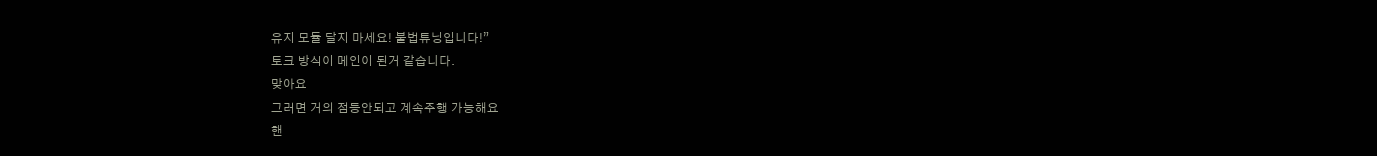유지 모듈 달지 마세요! 불법튜닝입니다!”
토크 방식이 메인이 된거 같습니다.
맞아요
그러면 거의 점등안되고 계속주행 가능해요
핸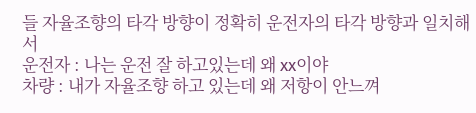들 자율조향의 타각 방향이 정확히 운전자의 타각 방향과 일치해서
운전자 : 나는 운전 잘 하고있는데 왜 xx이야
차량 : 내가 자율조향 하고 있는데 왜 저항이 안느껴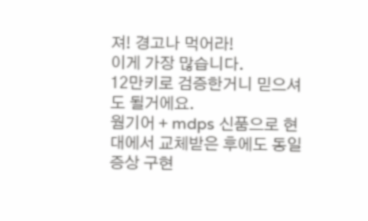져! 경고나 먹어라!
이게 가장 많습니다.
12만키로 검증한거니 믿으셔도 될거에요.
웜기어 + mdps 신품으로 현대에서 교체받은 후에도 동일증상 구현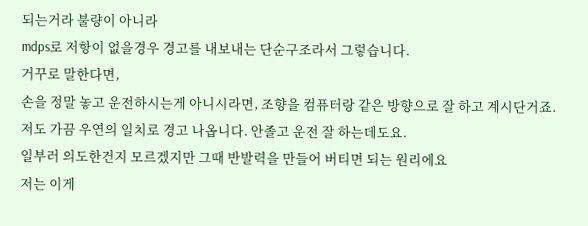되는거라 불량이 아니라
mdps로 저항이 없을경우 경고를 내보내는 단순구조라서 그렇습니다.
거꾸로 말한다면,
손을 정말 놓고 운전하시는게 아니시라면, 조향을 컴퓨터랑 같은 방향으로 잘 하고 계시단거죠.
저도 가끔 우연의 일치로 경고 나옵니다. 안졸고 운전 잘 하는데도요.
일부러 의도한건지 모르겠지만 그때 반발력을 만들어 버티면 되는 원리에요
저는 이게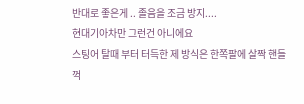반대로 좋은게 .. 졸음을 조금 방지....
현대기아차만 그런건 아니에요
스팅어 탈때 부터 터득한 제 방식은 한쪽팔에 살짝 핸들 꺽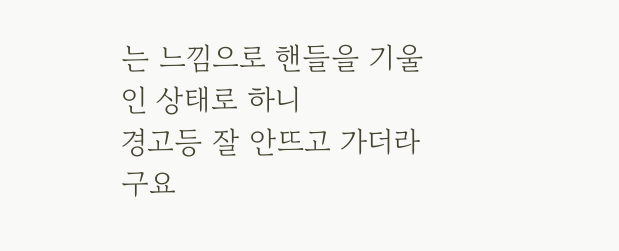는 느낌으로 핸들을 기울인 상태로 하니
경고등 잘 안뜨고 가더라구요